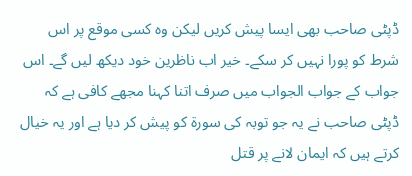ڈپٹی صاحب بھی ایسا پیش کریں لیکن وہ کسی موقع پر اس شرط کو پورا نہیں کر سکے۔ خیر اب ناظرین خود دیکھ لیں گے۔ اس جواب کے جواب الجواب میں صرف اتنا کہنا مجھے کافی ہے کہ ڈپٹی صاحب نے یہ جو توبہ کی سورۃ کو پیش کر دیا ہے اور یہ خیال کرتے ہیں کہ ایمان لانے پر قتل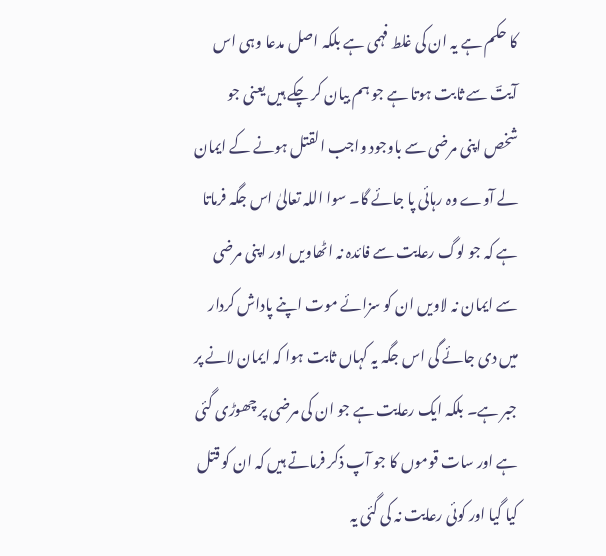کا حکم ہے یہ ان کی غلط فہمی ہے بلکہ اصل مدعا وہی اس آیتؔ سے ثابت ہوتا ہے جو ہم بیان کر چکے ہیں یعنی جو شخص اپنی مرضی سے باوجود واجب القتل ہونے کے ایمان لے آوے وہ رہائی پا جائے گا۔ سوا اللہ تعالیٰ اس جگہ فرماتا ہے کہ جو لوگ رعایت سے فائدہ نہ اٹھاویں اور اپنی مرضی سے ایمان نہ لاویں ان کو سزائے موت اپنے پاداش کردار میں دی جائے گی اس جگہ یہ کہاں ثابت ہوا کہ ایمان لانے پر جبر ہے۔ بلکہ ایک رعایت ہے جو ان کی مرضی پر چھوڑی گئی ہے اور سات قوموں کا جو آپ ذکر فرماتے ہیں کہ ان کو قتل کیا گیا اور کوئی رعایت نہ کی گئی یہ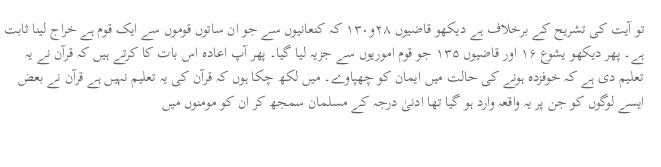تو آیت کی تشریح کے برخلاف ہے دیکھو قاضیوں ۲۸و۱۳۰ کہ کنعانیوں سے جو ان ساتوں قوموں سے ایک قوم ہے خراج لینا ثابت ہے۔ پھر دیکھو یشوع ۱۶ اور قاضیوں ۱۳۵ جو قوم اموریوں سے جزیہ لیا گیا۔ پھر آپ اعادہ اس بات کا کرتے ہیں کہ قرآن نے یہ تعلیم دی ہے کہ خوفزدہ ہونے کی حالت میں ایمان کو چھپاوے۔ میں لکھ چکا ہوں کہ قرآن کی یہ تعلیم نہیں ہے قرآن نے بعض ایسے لوگوں کو جن پر یہ واقعہ وارد ہو گیا تھا ادنیٰ درجہ کے مسلمان سمجھ کر ان کو مومنوں میں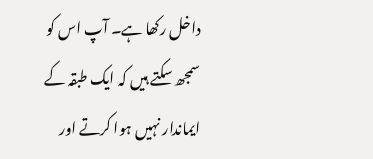داخل رکھا ہے۔ آپ اس کو سمجھ سکتے ہیں کہ ایک طبقہ کے ایماندار نہیں ہوا کرتے اور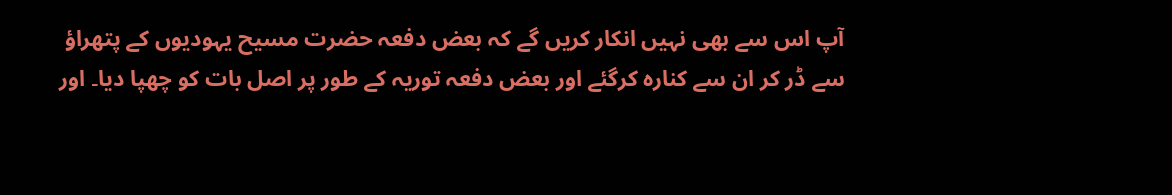آپ اس سے بھی نہیں انکار کریں گے کہ بعض دفعہ حضرت مسیح یہودیوں کے پتھراؤ سے ڈر کر ان سے کنارہ کرگئے اور بعض دفعہ توریہ کے طور پر اصل بات کو چھپا دیا۔ اور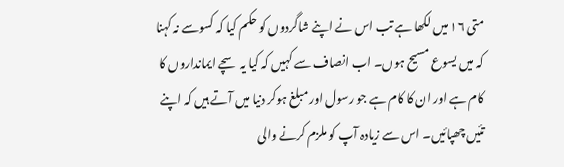متی ۱۶ میں لکھا ہے تب اس نے اپنے شاگردوں کو حکم کیا کہ کسوسے نہ کہنا کہ میں یسوع مسیح ہوں۔ اب انصاف سے کہیں کہ کیا یہ سچے ایمانداروں کا کام ہے اور ان کا کام ہے جو رسول اور مبلغ ہوکر دنیا میں آتے ہیں کہ اپنے تئیں چھپائیں۔ اس سے زیادہ آپ کو ملزم کرنے والی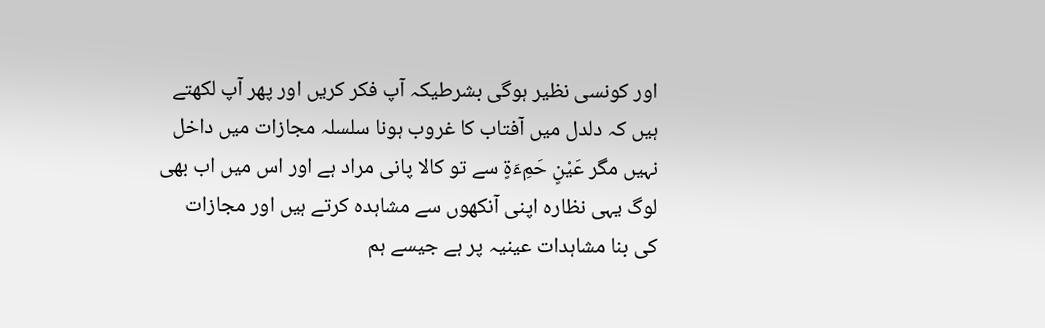اور کونسی نظیر ہوگی بشرطیکہ آپ فکر کریں اور پھر آپ لکھتے ہیں کہ دلدل میں آفتاب کا غروب ہونا سلسلہ مجازات میں داخل نہیں مگر عَیْنٍ حَمِءَۃٍ سے تو کالا پانی مراد ہے اور اس میں اب بھی لوگ یہی نظارہ اپنی آنکھوں سے مشاہدہ کرتے ہیں اور مجازات کی بنا مشاہدات عینیہ پر ہے جیسے ہم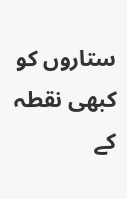ستاروں کو کبھی نقطہ کے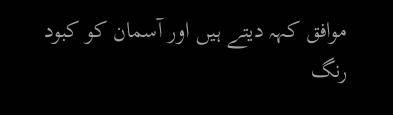موافق کہہ دیتے ہیں اور آسمان کو کبود رنگ